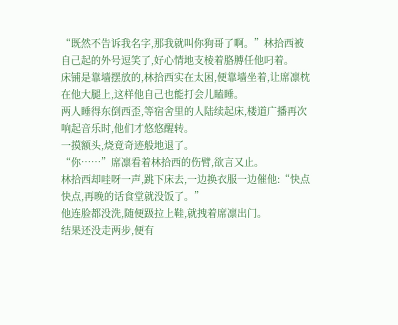“既然不告诉我名字,那我就叫你狗哥了啊。”林拾西被自己起的外号逗笑了,好心情地支棱着胳膊任他叼着。
床铺是靠墙摆放的,林拾西实在太困,便靠墙坐着,让席凛枕在他大腿上,这样他自己也能打会儿瞌睡。
两人睡得东倒西歪,等宿舍里的人陆续起床,楼道广播再次响起音乐时,他们才悠悠醒转。
一摸额头,烧竟奇迹般地退了。
“你……”席凛看着林拾西的伤臂,欲言又止。
林拾西却哇呀一声,跳下床去,一边换衣服一边催他:“快点快点,再晚的话食堂就没饭了。”
他连脸都没洗,随便趿拉上鞋,就拽着席凛出门。
结果还没走两步,便有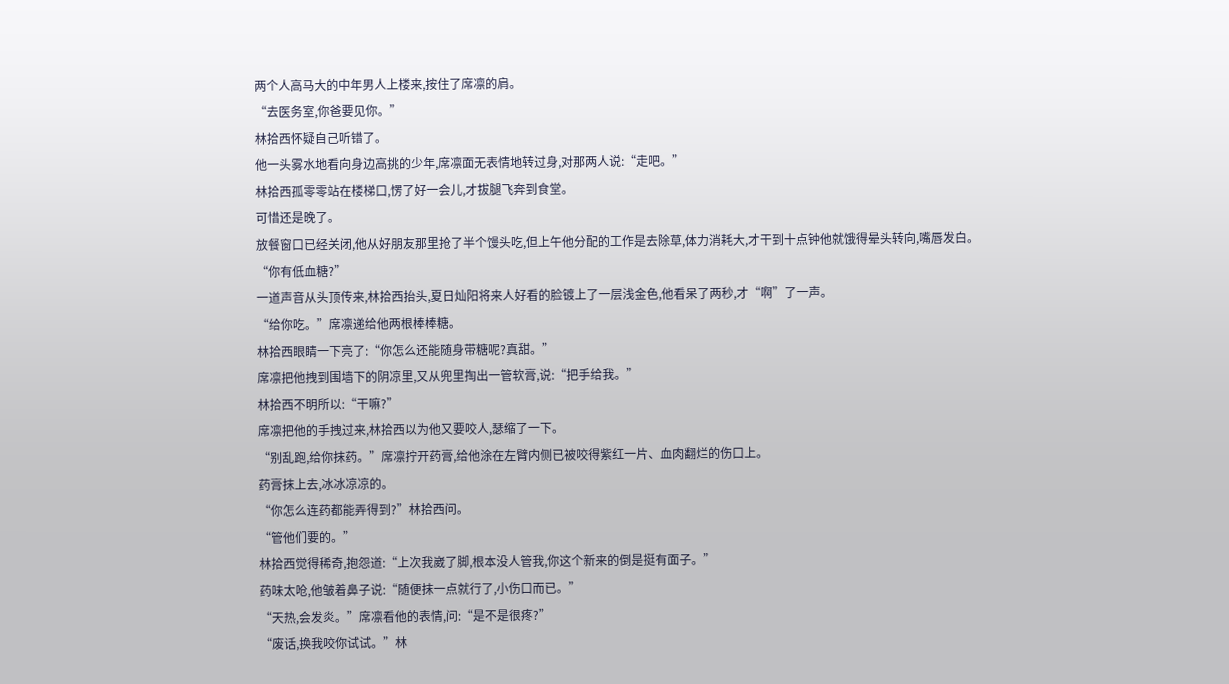两个人高马大的中年男人上楼来,按住了席凛的肩。
“去医务室,你爸要见你。”
林拾西怀疑自己听错了。
他一头雾水地看向身边高挑的少年,席凛面无表情地转过身,对那两人说:“走吧。”
林拾西孤零零站在楼梯口,愣了好一会儿,才拔腿飞奔到食堂。
可惜还是晚了。
放餐窗口已经关闭,他从好朋友那里抢了半个馒头吃,但上午他分配的工作是去除草,体力消耗大,才干到十点钟他就饿得晕头转向,嘴唇发白。
“你有低血糖?”
一道声音从头顶传来,林拾西抬头,夏日灿阳将来人好看的脸镀上了一层浅金色,他看呆了两秒,才“啊”了一声。
“给你吃。”席凛递给他两根棒棒糖。
林拾西眼睛一下亮了:“你怎么还能随身带糖呢?真甜。”
席凛把他拽到围墙下的阴凉里,又从兜里掏出一管软膏,说:“把手给我。”
林拾西不明所以:“干嘛?”
席凛把他的手拽过来,林拾西以为他又要咬人,瑟缩了一下。
“别乱跑,给你抹药。”席凛拧开药膏,给他涂在左臂内侧已被咬得紫红一片、血肉翻烂的伤口上。
药膏抹上去,冰冰凉凉的。
“你怎么连药都能弄得到?”林拾西问。
“管他们要的。”
林拾西觉得稀奇,抱怨道:“上次我崴了脚,根本没人管我,你这个新来的倒是挺有面子。”
药味太呛,他皱着鼻子说:“随便抹一点就行了,小伤口而已。”
“天热,会发炎。”席凛看他的表情,问:“是不是很疼?”
“废话,换我咬你试试。”林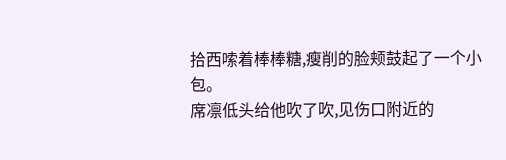拾西嗦着棒棒糖,瘦削的脸颊鼓起了一个小包。
席凛低头给他吹了吹,见伤口附近的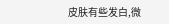皮肤有些发白,微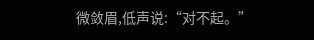微敛眉,低声说:“对不起。”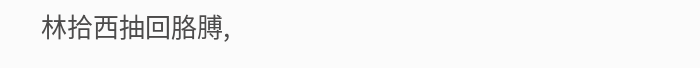林拾西抽回胳膊,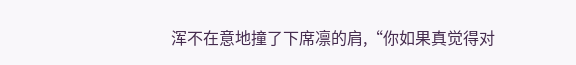浑不在意地撞了下席凛的肩,“你如果真觉得对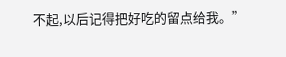不起,以后记得把好吃的留点给我。”